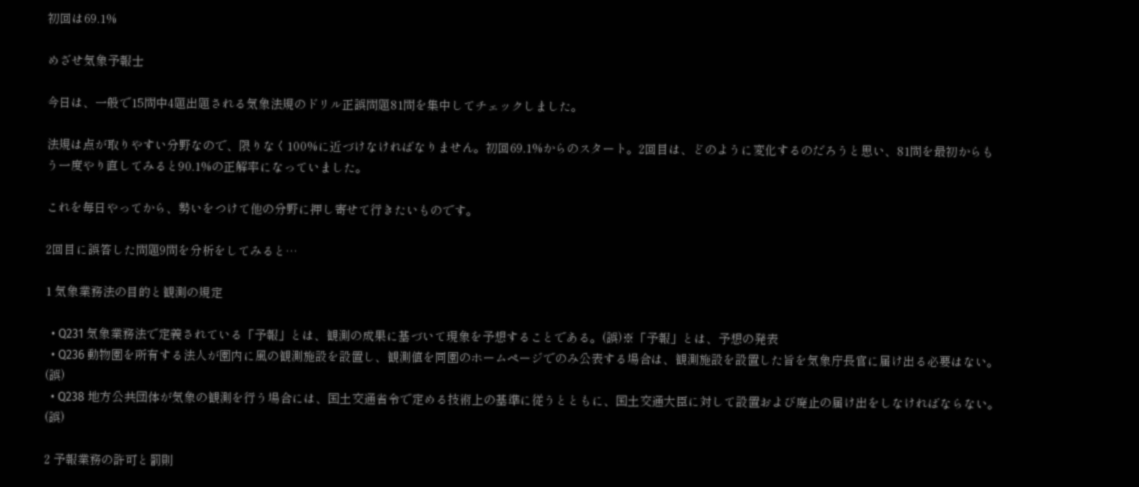初回は69.1%

めざせ気象予報士

今日は、一般で15問中4題出題される気象法規のドリル正誤問題81問を集中してチェックしました。

法規は点が取りやすい分野なので、限りなく100%に近づけなければなりません。初回69.1%からのスタート。2回目は、どのように変化するのだろうと思い、81問を最初からもう一度やり直してみると90.1%の正解率になっていました。

これを毎日やってから、勢いをつけて他の分野に押し寄せて行きたいものです。

2回目に誤答した問題9問を分析をしてみると…

1 気象業務法の目的と観測の規定

  • Q231 気象業務法で定義されている「予報」とは、観測の成果に基づいて現象を予想することである。(誤)※「予報」とは、予想の発表
  • Q236 動物園を所有する法人が園内に風の観測施設を設置し、観測値を同園のホームページでのみ公表する場合は、観測施設を設置した旨を気象庁長官に届け出る必要はない。(誤)
  • Q238 地方公共団体が気象の観測を行う場合には、国土交通省令で定める技術上の基準に従うとともに、国土交通大臣に対して設置および廃止の届け出をしなければならない。(誤)

2 予報業務の許可と罰則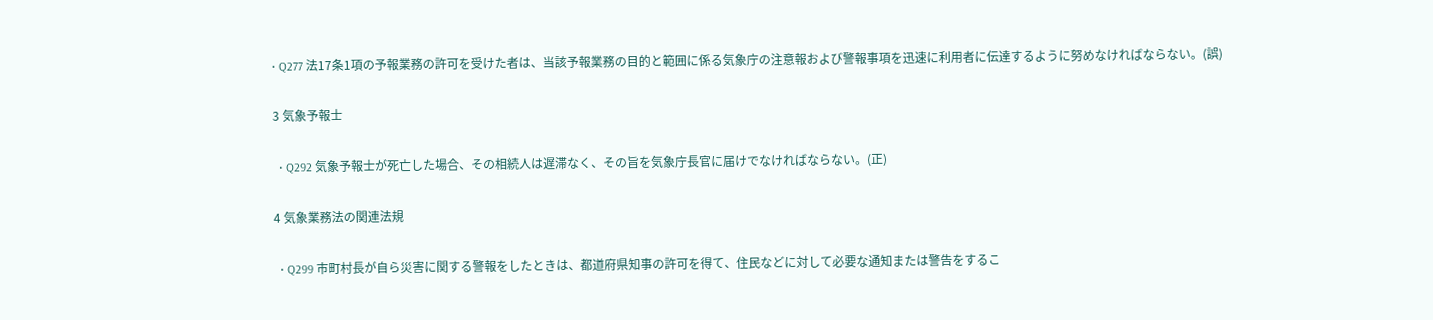• Q277 法17条1項の予報業務の許可を受けた者は、当該予報業務の目的と範囲に係る気象庁の注意報および警報事項を迅速に利用者に伝達するように努めなければならない。(誤)

3 気象予報士

  • Q292 気象予報士が死亡した場合、その相続人は遅滞なく、その旨を気象庁長官に届けでなければならない。(正)

4 気象業務法の関連法規

  • Q299 市町村長が自ら災害に関する警報をしたときは、都道府県知事の許可を得て、住民などに対して必要な通知または警告をするこ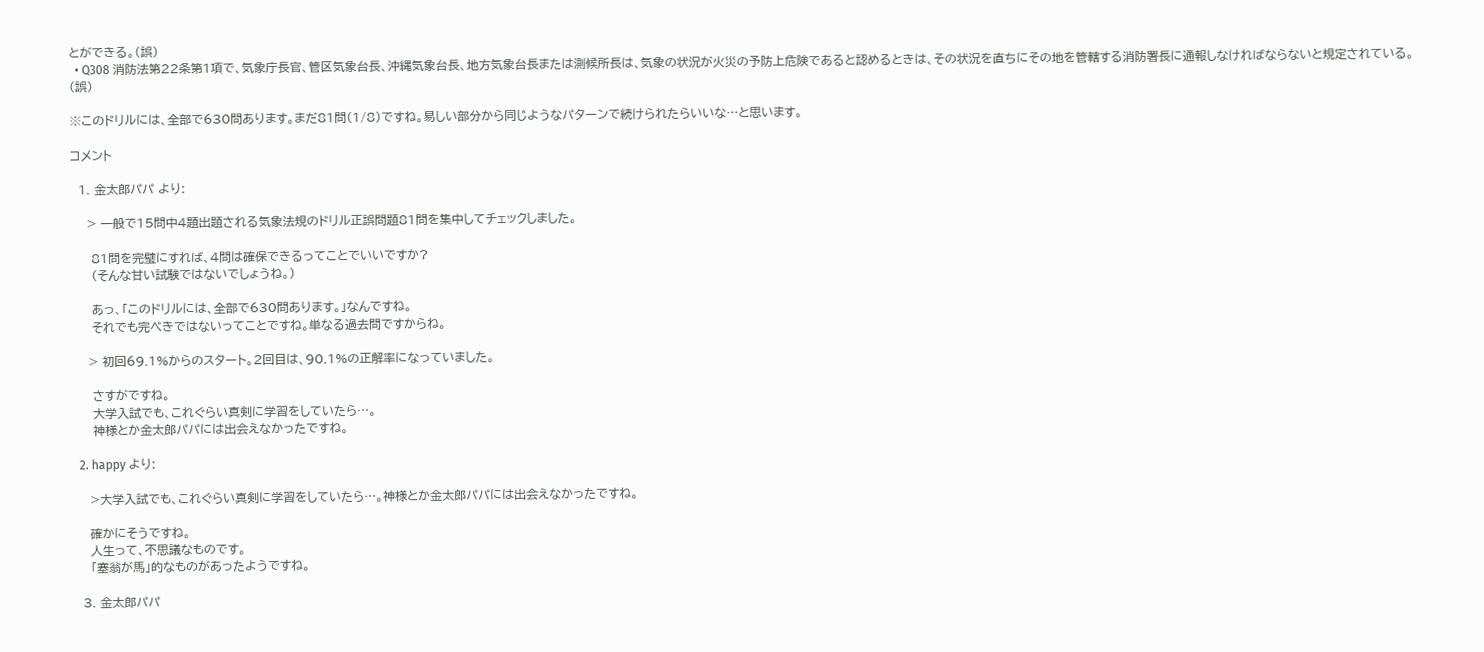とができる。(誤)
  • Q308 消防法第22条第1項で、気象庁長官、管区気象台長、沖縄気象台長、地方気象台長または測候所長は、気象の状況が火災の予防上危険であると認めるときは、その状況を直ちにその地を管轄する消防署長に通報しなければならないと規定されている。(誤)

※このドリルには、全部で630問あります。まだ81問(1/8)ですね。易しい部分から同じようなパターンで続けられたらいいな…と思います。

コメント

  1. 金太郎パパ より:

    > 一般で15問中4題出題される気象法規のドリル正誤問題81問を集中してチェックしました。

     81問を完璧にすれば、4問は確保できるってことでいいですか?
     (そんな甘い試験ではないでしょうね。)

     あっ、「このドリルには、全部で630問あります。」なんですね。
     それでも完ぺきではないってことですね。単なる過去問ですからね。

    > 初回69.1%からのスタート。2回目は、90.1%の正解率になっていました。

     さすがですね。
     大学入試でも、これぐらい真剣に学習をしていたら…。
     神様とか金太郎パパには出会えなかったですね。

  2. happy より:

    >大学入試でも、これぐらい真剣に学習をしていたら…。神様とか金太郎パパには出会えなかったですね。

    確かにそうですね。
    人生って、不思議なものです。
    「塞翁が馬」的なものがあったようですね。

  3. 金太郎パパ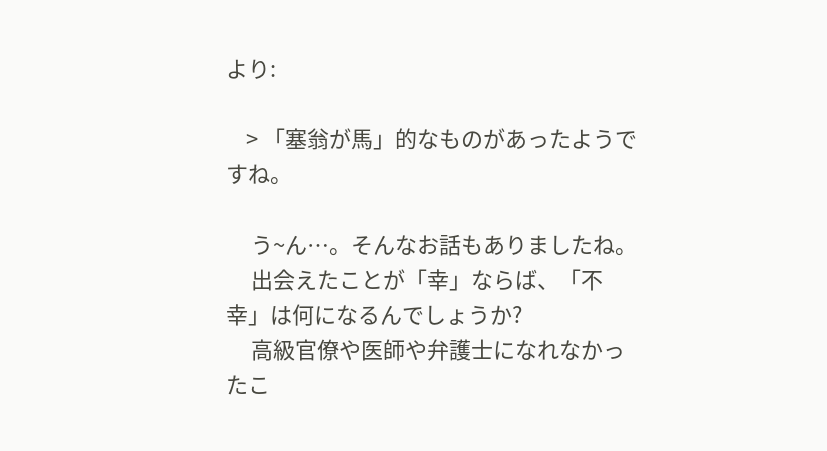より:

    > 「塞翁が馬」的なものがあったようですね。

     う~ん…。そんなお話もありましたね。
     出会えたことが「幸」ならば、「不幸」は何になるんでしょうか?
     高級官僚や医師や弁護士になれなかったこ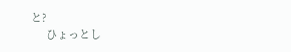と?
     ひょっとし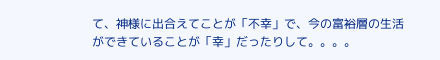て、神様に出合えてことが「不幸」で、今の富裕層の生活ができていることが「幸」だったりして。。。。